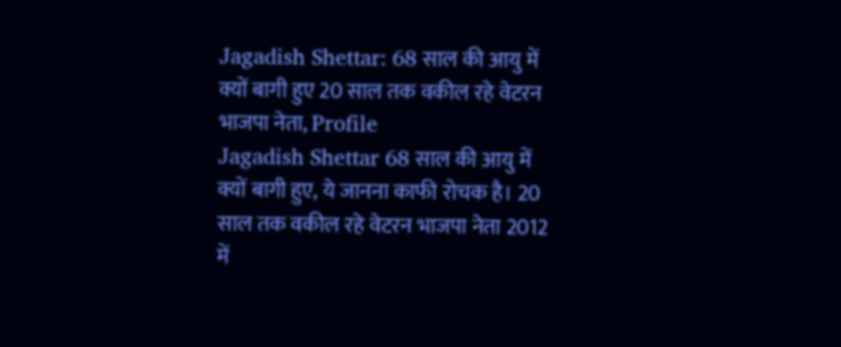Jagadish Shettar: 68 साल की आयु में क्यों बागी हुए 20 साल तक वकील रहे वेटरन भाजपा नेता, Profile
Jagadish Shettar 68 साल की आयु में क्यों बागी हुए, ये जानना काफी रोचक है। 20 साल तक वकील रहे वेटरन भाजपा नेता 2012 में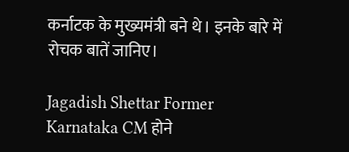कर्नाटक के मुख्यमंत्री बने थे। इनके बारे में रोचक बातें जानिए।

Jagadish Shettar Former Karnataka CM होने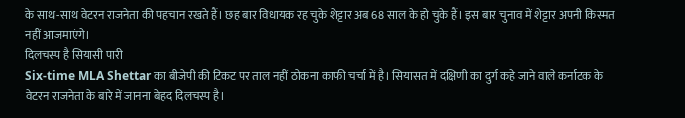के साथ-साथ वेटरन राजनेता की पहचान रखते हैं। छह बार विधायक रह चुके शेट्टार अब 68 साल के हो चुके हैं। इस बार चुनाव में शेट्टार अपनी किस्मत नहीं आजमाएंगे।
दिलचस्प है सियासी पारी
Six-time MLA Shettar का बीजेपी की टिकट पर ताल नहीं ठोकना काफी चर्चा में है। सियासत में दक्षिणी का दुर्ग कहे जाने वाले कर्नाटक के वेटरन राजनेता के बारे में जानना बेहद दिलचस्प है।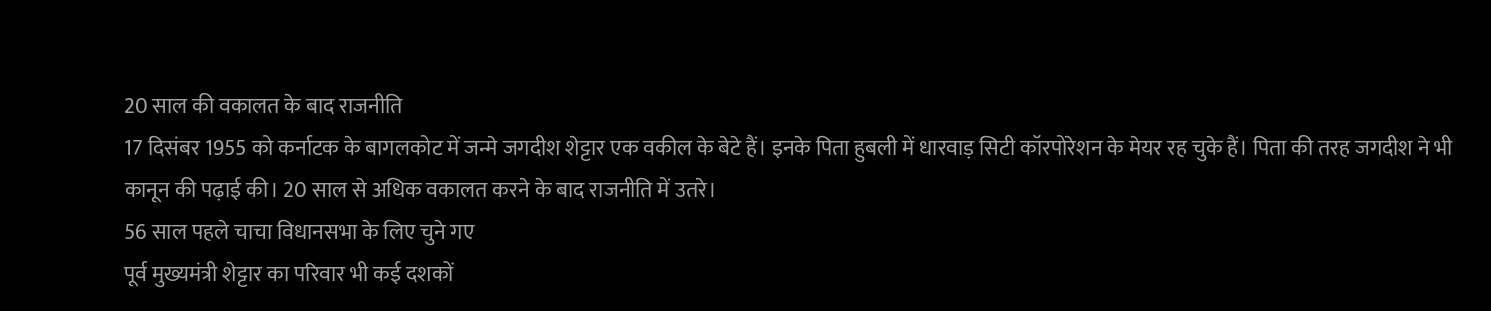20 साल की वकालत के बाद राजनीति
17 दिसंबर 1955 को कर्नाटक के बागलकोट में जन्मे जगदीश शेट्टार एक वकील के बेटे हैं। इनके पिता हुबली में धारवाड़ सिटी कॉरपोरेशन के मेयर रह चुके हैं। पिता की तरह जगदीश ने भी कानून की पढ़ाई की। 20 साल से अधिक वकालत करने के बाद राजनीति में उतरे।
56 साल पहले चाचा विधानसभा के लिए चुने गए
पूर्व मुख्यमंत्री शेट्टार का परिवार भी कई दशकों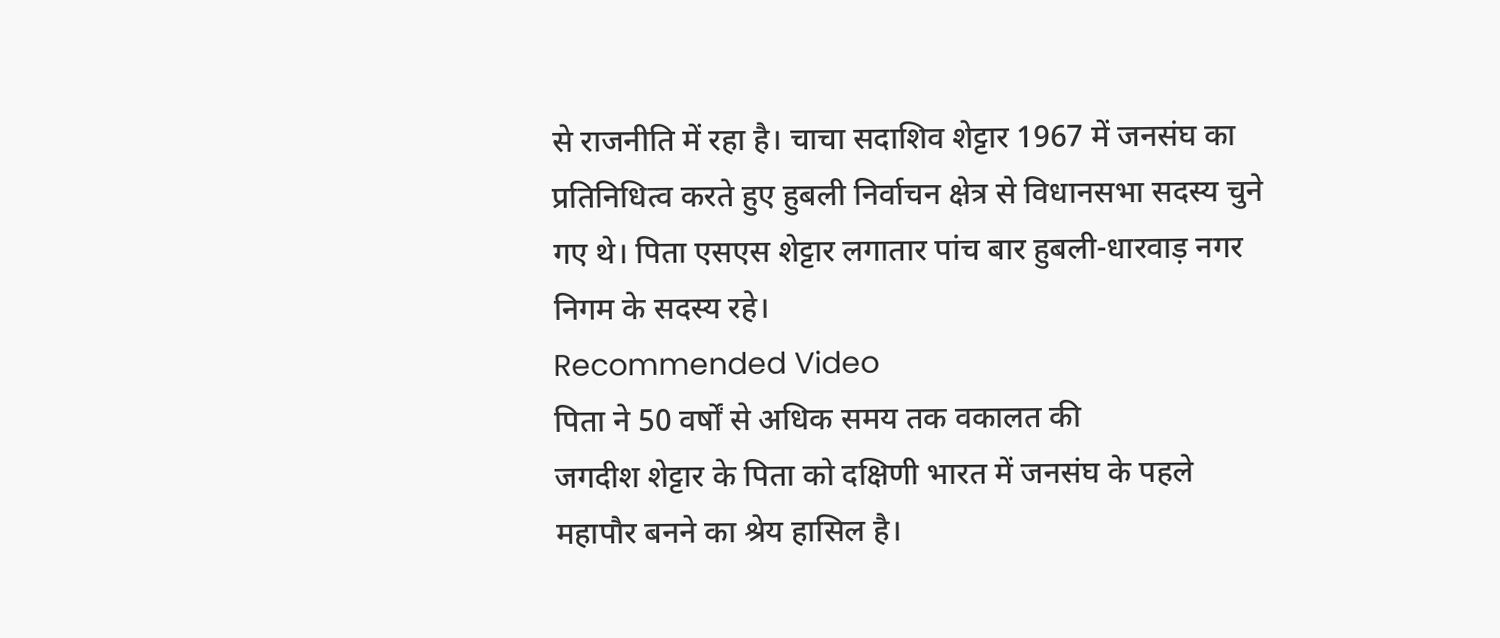से राजनीति में रहा है। चाचा सदाशिव शेट्टार 1967 में जनसंघ का प्रतिनिधित्व करते हुए हुबली निर्वाचन क्षेत्र से विधानसभा सदस्य चुने गए थे। पिता एसएस शेट्टार लगातार पांच बार हुबली-धारवाड़ नगर निगम के सदस्य रहे।
Recommended Video
पिता ने 50 वर्षों से अधिक समय तक वकालत की
जगदीश शेट्टार के पिता को दक्षिणी भारत में जनसंघ के पहले महापौर बनने का श्रेय हासिल है।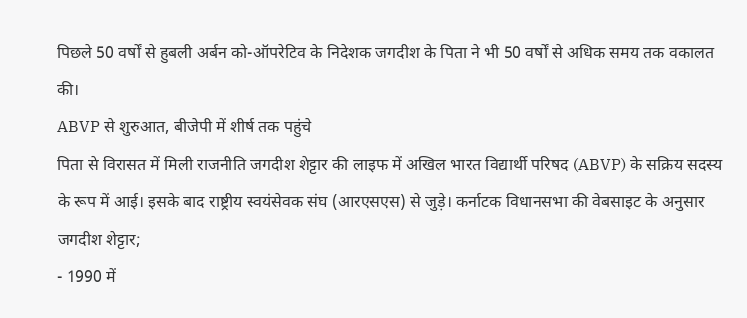पिछले 50 वर्षों से हुबली अर्बन को-ऑपरेटिव के निदेशक जगदीश के पिता ने भी 50 वर्षों से अधिक समय तक वकालत की।
ABVP से शुरुआत, बीजेपी में शीर्ष तक पहुंचे
पिता से विरासत में मिली राजनीति जगदीश शेट्टार की लाइफ में अखिल भारत विद्यार्थी परिषद (ABVP) के सक्रिय सदस्य के रूप में आई। इसके बाद राष्ट्रीय स्वयंसेवक संघ (आरएसएस) से जुड़े। कर्नाटक विधानसभा की वेबसाइट के अनुसार जगदीश शेट्टार;
- 1990 में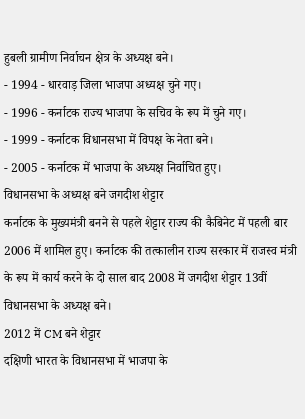हुबली ग्रामीण निर्वाचन क्षेत्र के अध्यक्ष बने।
- 1994 - धारवाड़ जिला भाजपा अध्यक्ष चुने गए।
- 1996 - कर्नाटक राज्य भाजपा के सचिव के रूप में चुने गए।
- 1999 - कर्नाटक विधानसभा में विपक्ष के नेता बने।
- 2005 - कर्नाटक में भाजपा के अध्यक्ष निर्वाचित हुए।
विधानसभा के अध्यक्ष बने जगदीश शेट्टार
कर्नाटक के मुख्यमंत्री बनने से पहले शेट्टार राज्य की कैबिनेट में पहली बार 2006 में शामिल हुए। कर्नाटक की तत्कालीन राज्य सरकार में राजस्व मंत्री के रूप में कार्य करने के दो साल बाद 2008 में जगदीश शेट्टार 13वीं विधानसभा के अध्यक्ष बने।
2012 में CM बने शेट्टार
दक्षिणी भारत के विधानसभा में भाजपा के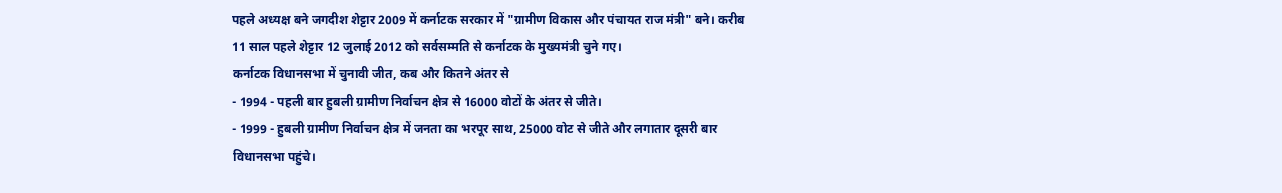पहले अध्यक्ष बने जगदीश शेट्टार 2009 में कर्नाटक सरकार में "ग्रामीण विकास और पंचायत राज मंत्री" बने। करीब 11 साल पहले शेट्टार 12 जुलाई 2012 को सर्वसम्मति से कर्नाटक के मुख्यमंत्री चुने गए।
कर्नाटक विधानसभा में चुनावी जीत, कब और कितने अंतर से
- 1994 - पहली बार हुबली ग्रामीण निर्वाचन क्षेत्र से 16000 वोटों के अंतर से जीते।
- 1999 - हुबली ग्रामीण निर्वाचन क्षेत्र में जनता का भरपूर साथ, 25000 वोट से जीते और लगातार दूसरी बार विधानसभा पहुंचे।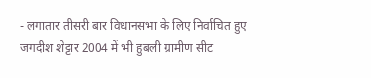- लगातार तीसरी बार विधानसभा के लिए निर्वाचित हुए जगदीश शेट्टार 2004 में भी हुबली ग्रामीण सीट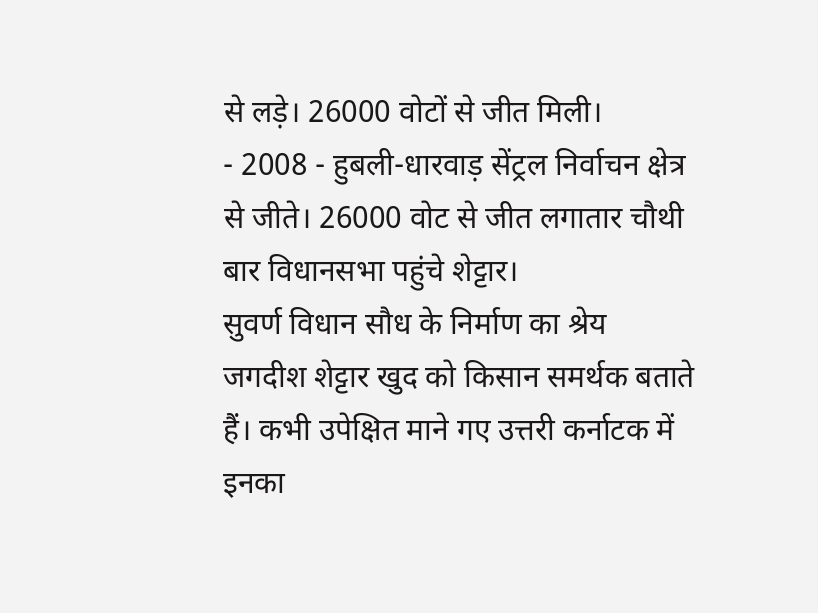से लड़े। 26000 वोटों से जीत मिली।
- 2008 - हुबली-धारवाड़ सेंट्रल निर्वाचन क्षेत्र से जीते। 26000 वोट से जीत लगातार चौथी बार विधानसभा पहुंचे शेट्टार।
सुवर्ण विधान सौध के निर्माण का श्रेय
जगदीश शेट्टार खुद को किसान समर्थक बताते हैं। कभी उपेक्षित माने गए उत्तरी कर्नाटक में इनका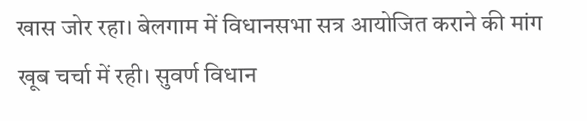खास जोर रहा। बेलगाम में विधानसभा सत्र आयोजित कराने की मांग खूब चर्चा में रही। सुवर्ण विधान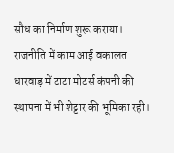सौध का निर्माण शुरू कराया।
राजनीति में काम आई वकालत
धारवाड़ में टाटा मोटर्स कंपनी की स्थापना में भी शेट्टार की भूमिका रही।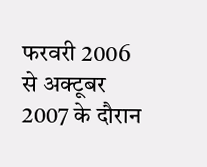फरवरी 2006 से अक्टूबर 2007 के दौरान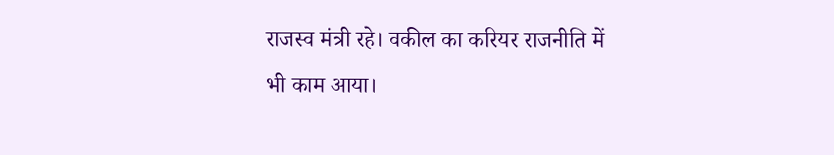राजस्व मंत्री रहे। वकील का करियर राजनीति में भी काम आया।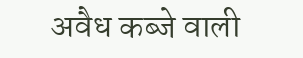अवैध कब्जे वाली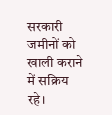सरकारी जमीनों को खाली कराने में सक्रिय रहे।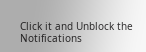Click it and Unblock the Notifications